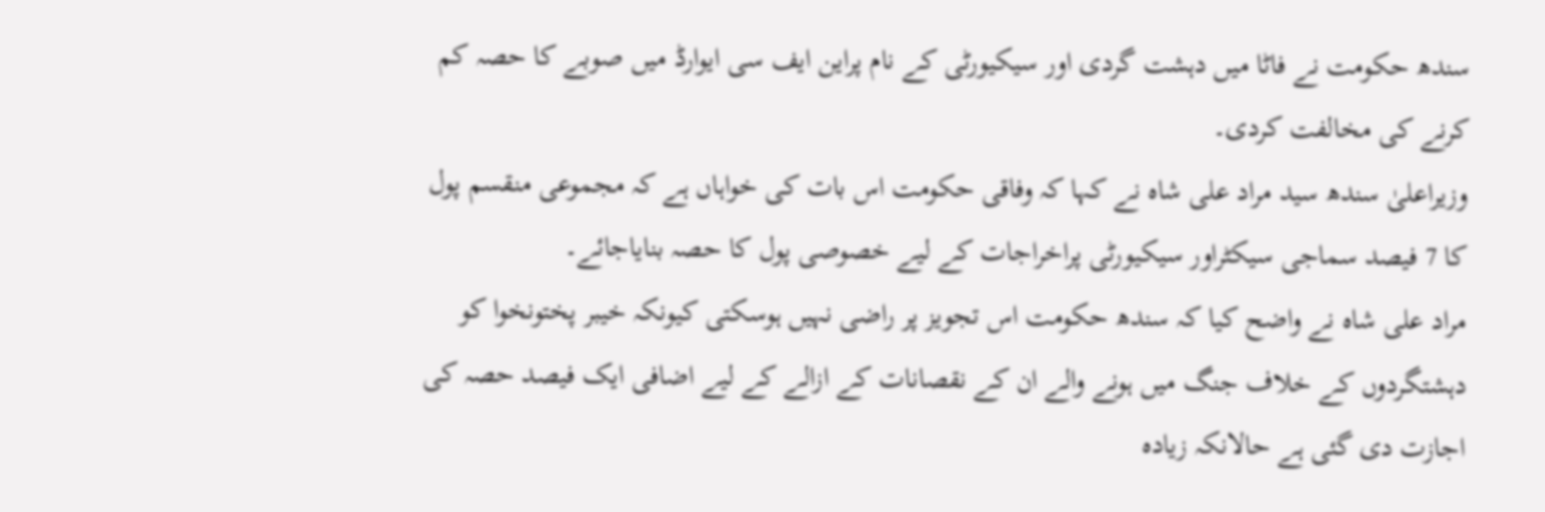سندھ حکومت نے فاٹا میں دہشت گردی اور سیکیورٹی کے نام پراین ایف سی ایوارڈ میں صوبے کا حصہ کم کرنے کی مخالفت کردی۔
وزیراعلیٰ سندھ سید مراد علی شاہ نے کہا کہ وفاقی حکومت اس بات کی خواہاں ہے کہ مجموعی منقسم پول کا 7 فیصد سماجی سیکٹراور سیکیورٹی پراخراجات کے لیے خصوصی پول کا حصہ بنایاجائے۔
مراد علی شاہ نے واضح کیا کہ سندھ حکومت اس تجویز پر راضی نہیں ہوسکتی کیونکہ خیبر پختونخوا کو دہشتگردوں کے خلاف جنگ میں ہونے والے ان کے نقصانات کے ازالے کے لیے اضافی ایک فیصد حصہ کی اجازت دی گئی ہے حالانکہ زیادہ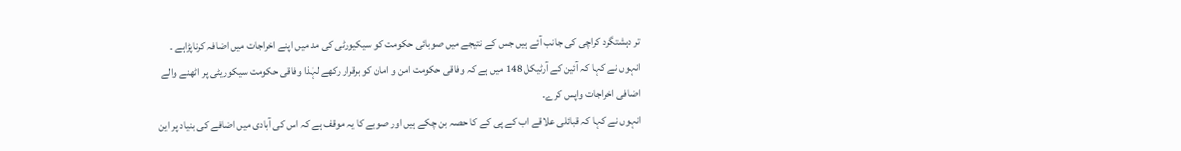تر دہشتگرد کراچی کی جانب آئے ہیں جس کے نتیجے میں صوبائی حکومت کو سیکیورٹی کی مد میں اپنے اخراجات میں اضافہ کرناپڑاہے ۔
انہوں نے کہا کہ آئین کے آرٹیکل 148 میں ہے کہ وفاقی حکومت امن و امان کو برقرار رکھے لہٰذا وفاقی حکومت سیکوریٹی پر اٹھنے والے اضافی اخراجات واپس کرے۔
انہوں نے کہا کہ قبائلی علاقے اب کے پی کے کا حصہ بن چکے ہیں اور صوبے کا یہ موقف ہے کہ اس کی آبادی میں اضافے کی بنیاد پر این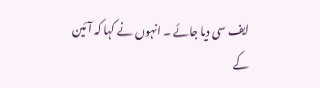ایف سی دیا جائے ۔ انہوں نے کہا کہ آئین کے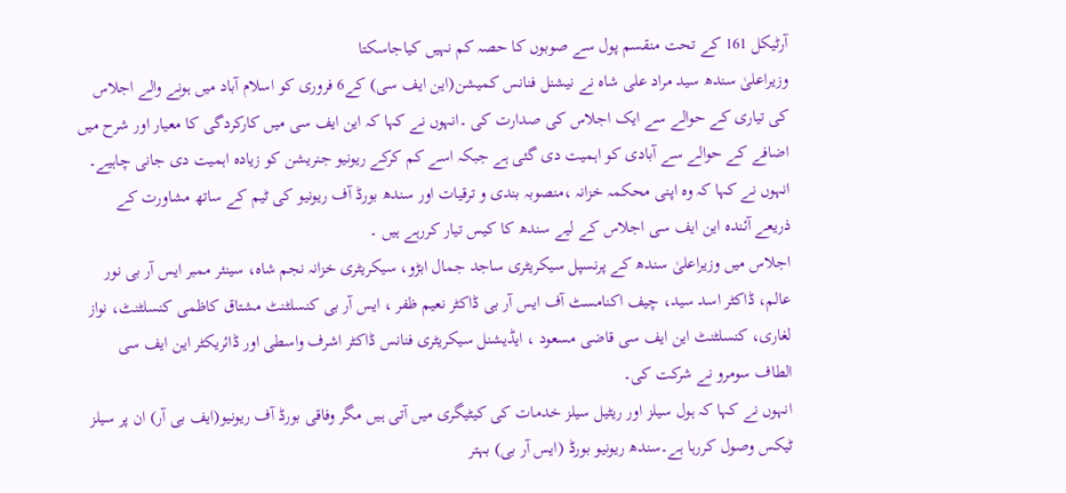آرٹیکل 161 کے تحت منقسم پول سے صوبوں کا حصہ کم نہیں کیاجاسکتا
وزیراعلیٰ سندھ سید مراد علی شاہ نے نیشنل فنانس کمیشن(این ایف سی) کے6 فروری کو اسلام آباد میں ہونے والے اجلاس کی تیاری کے حوالے سے ایک اجلاس کی صدارت کی ۔انہوں نے کہا کہ این ایف سی میں کارکردگی کا معیار اور شرح میں اضافے کے حوالے سے آبادی کو اہمیت دی گئی ہے جبکہ اسے کم کرکے ریونیو جنریشن کو زیادہ اہمیت دی جانی چاہیے۔
انہوں نے کہا کہ وہ اپنی محکمہ خزانہ ،منصوبہ بندی و ترقیات اور سندھ بورڈ آف ریونیو کی ٹیم کے ساتھ مشاورت کے ذریعے آئندہ این ایف سی اجلاس کے لیے سندھ کا کیس تیار کررہے ہیں ۔
اجلاس میں وزیراعلیٰ سندھ کے پرنسپل سیکریٹری ساجد جمال ابڑو، سیکریٹری خزانہ نجم شاہ، سینئر ممبر ایس آر بی نور عالم، ڈاکٹر اسد سید، چیف اکنامسٹ آف ایس آر بی ڈاکٹر نعیم ظفر ، ایس آر بی کنسلٹنٹ مشتاق کاظمی کنسلٹنٹ، نواز لغاری، کنسلٹنٹ این ایف سی قاضی مسعود ، ایڈیشنل سیکریٹری فنانس ڈاکٹر اشرف واسطی اور ڈائریکٹر این ایف سی الطاف سومرو نے شرکت کی۔
انہوں نے کہا کہ ہول سیلز اور ریٹیل سیلز خدمات کی کیٹیگری میں آتی ہیں مگر وفاقی بورڈ آف ریونیو(ایف بی آر) ان پر سیلز ٹیکس وصول کررہا ہے۔سندھ ریونیو بورڈ (ایس آر بی) بہتر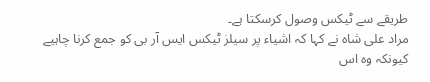طریقے سے ٹیکس وصول کرسکتا ہے۔
مراد علی شاہ نے کہا کہ اشیاء پر سیلز ٹیکس ایس آر بی کو جمع کرنا چاہیے کیونکہ وہ اس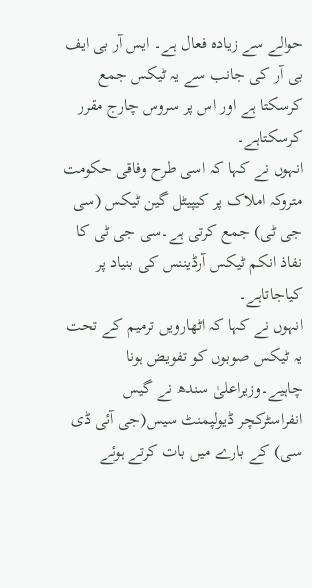حوالے سے زیادہ فعال ہے۔ ایس آر بی ایف بی آر کی جانب سے یہ ٹیکس جمع کرسکتا ہے اور اس پر سروس چارج مقرر کرسکتاہے۔
انہوں نے کہا کہ اسی طرح وفاقی حکومت متروکہ املاک پر کیپیٹل گین ٹیکس (سی جی ٹی) جمع کرتی ہے۔سی جی ٹی کا نفاذ انکم ٹیکس آرڈیننس کی بنیاد پر کیاجاتاہے۔
انہوں نے کہا کہ اٹھارویں ترمیم کے تحت یہ ٹیکس صوبوں کو تفویض ہونا چاہیے۔وزیراعلیٰ سندھ نے گیس انفراسٹرکچر ڈیولپمنٹ سیس(جی آئی ڈی سی) کے بارے میں بات کرتے ہوئے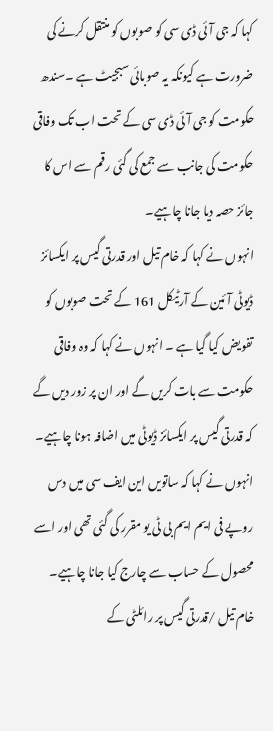کہا کہ جی آئی ڈی سی کو صوبوں کو منتقل کرنے کی ضرورت ہے کیونکہ یہ صوبائی سبجیٹ ہے ۔سندھ حکومت کو جی آئی ڈی سی کے تحت اب تک وفاقی حکومت کی جانب سے جمع کی گئی رقم سے اس کا جائز حصہ دیا جانا چاہیے۔
انہوں نے کہا کہ خام تیل اور قدرتی گیس پر ایکسائز ڈیوٹی آئین کے آرٹیکل 161 کے تحت صوبوں کو تفویض کیا گیا ہے ۔ انہوں نے کہا کہ وہ وفاقی حکومت سے بات کریں گے اور ان پر زور دیں گے کہ قدرتی گیس پر ایکسائز ڈیوٹی میں اضافہ ہونا چاہیے۔
انہوں نے کہا کہ ساتویں این ایف سی میں دس روپے فی ایم ایم بی ٹی یو مقرر کی گئی تھی اور اسے محصول کے حساب سے چارج کیا جانا چاہیے۔
خام تیل /قدرتی گیس پر رائلٹی کے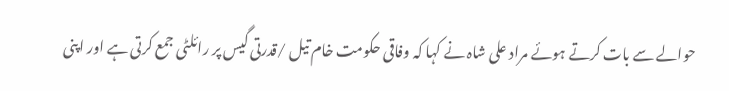حوالے سے بات کرتے ہوئے مراد علی شاہ نے کہا کہ وفاقی حکومت خام تیل /قدرتی گیس پر رائلٹی جمع کرتی ہے اور اپنی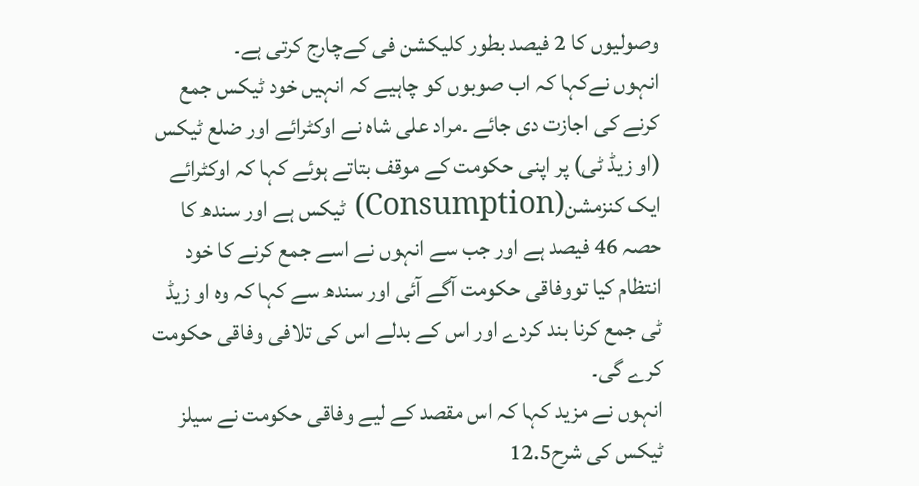وصولیوں کا 2 فیصد بطور کلیکشن فی کےچارج کرتی ہے۔
انہوں نےکہا کہ اب صوبوں کو چاہیے کہ انہیں خود ٹیکس جمع کرنے کی اجازت دی جائے ۔مراد علی شاہ نے اوکٹرائے اور ضلع ٹیکس (او زیڈ ٹی) پر اپنی حکومت کے موقف بتاتے ہوئے کہا کہ اوکٹرائے ایک کنزمشن(Consumption) ٹیکس ہے اور سندھ کا حصہ 46 فیصد ہے اور جب سے انہوں نے اسے جمع کرنے کا خود انتظام کیا تووفاقی حکومت آگے آئی اور سندھ سے کہا کہ وہ او زیڈ ٹی جمع کرنا بند کردے اور اس کے بدلے اس کی تلافی وفاقی حکومت کرے گی۔
انہوں نے مزید کہا کہ اس مقصد کے لیے وفاقی حکومت نے سیلز ٹیکس کی شرح12.5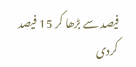فیصد سے بڑھا کر 15 فیصد کردی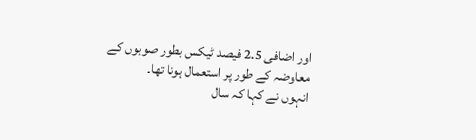اور اضافی 2.5 فیصد ٹیکس بطور صوبوں کے معاوضہ کے طور پر استعمال ہونا تھا۔
انہوں نے کہا کہ سال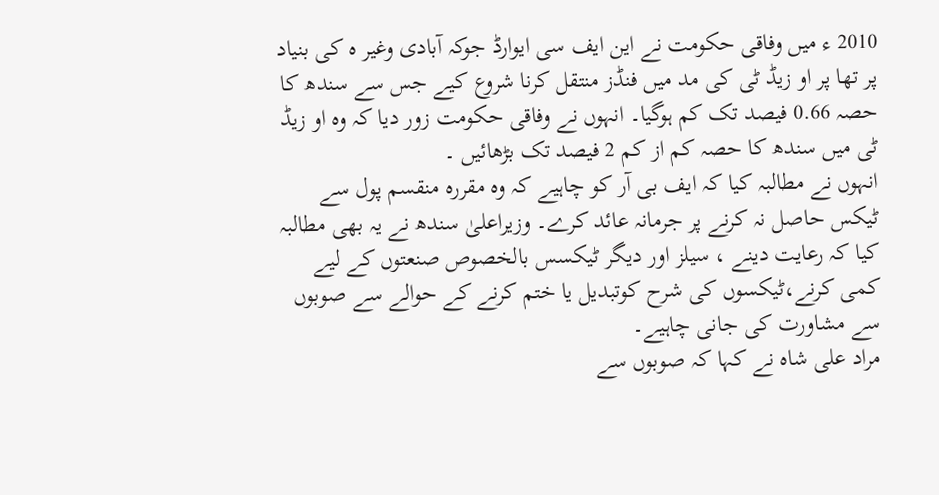2010 ء میں وفاقی حکومت نے این ایف سی ایوارڈ جوکہ آبادی وغیر ہ کی بنیاد پر تھا پر او زیڈ ٹی کی مد میں فنڈز منتقل کرنا شروع کیے جس سے سندھ کا حصہ 0.66 فیصد تک کم ہوگیا۔ انہوں نے وفاقی حکومت زور دیا کہ وہ او زیڈ ٹی میں سندھ کا حصہ کم از کم 2 فیصد تک بڑھائیں ۔
انہوں نے مطالبہ کیا کہ ایف بی آر کو چاہیے کہ وہ مقررہ منقسم پول سے ٹیکس حاصل نہ کرنے پر جرمانہ عائد کرے۔ وزیراعلیٰ سندھ نے یہ بھی مطالبہ کیا کہ رعایت دینے ، سیلز اور دیگر ٹیکسس بالخصوص صنعتوں کے لیے کمی کرنے،ٹیکسوں کی شرح کوتبدیل یا ختم کرنے کے حوالے سے صوبوں سے مشاورت کی جانی چاہیے۔
مراد علی شاہ نے کہا کہ صوبوں سے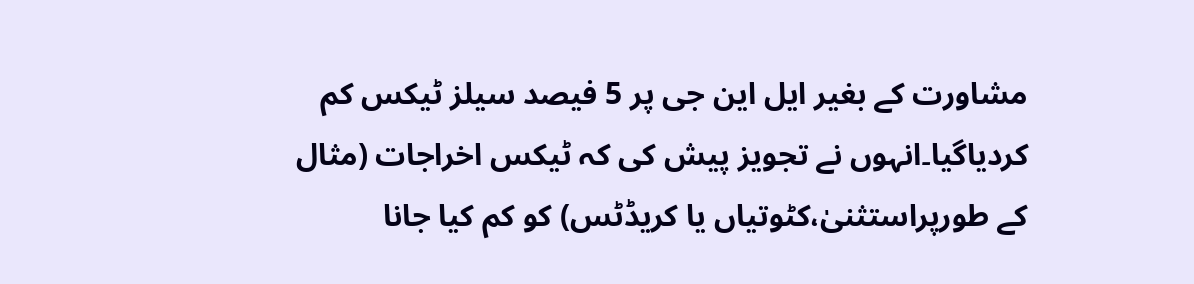مشاورت کے بغیر ایل این جی پر 5 فیصد سیلز ٹیکس کم کردیاگیا۔انہوں نے تجویز پیش کی کہ ٹیکس اخراجات (مثال کے طورپراستثنیٰ،کٹوتیاں یا کریڈٹس) کو کم کیا جانا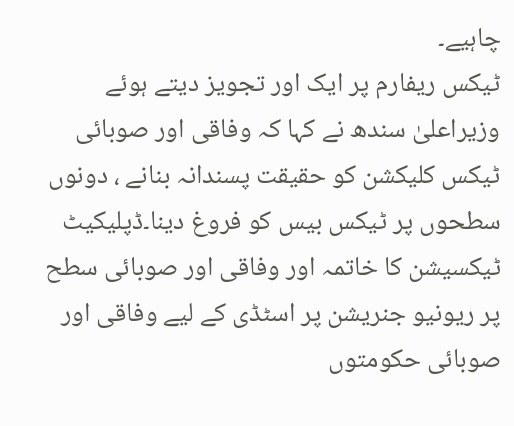چاہیے۔
ٹیکس ریفارم پر ایک اور تجویز دیتے ہوئے وزیراعلیٰ سندھ نے کہا کہ وفاقی اور صوبائی ٹیکس کلیکشن کو حقیقت پسندانہ بنانے ، دونوں سطحوں پر ٹیکس بیس کو فروغ دینا۔ڈپلیکیٹ ٹیکسیشن کا خاتمہ اور وفاقی اور صوبائی سطح پر ریونیو جنریشن پر اسٹڈی کے لیے وفاقی اور صوبائی حکومتوں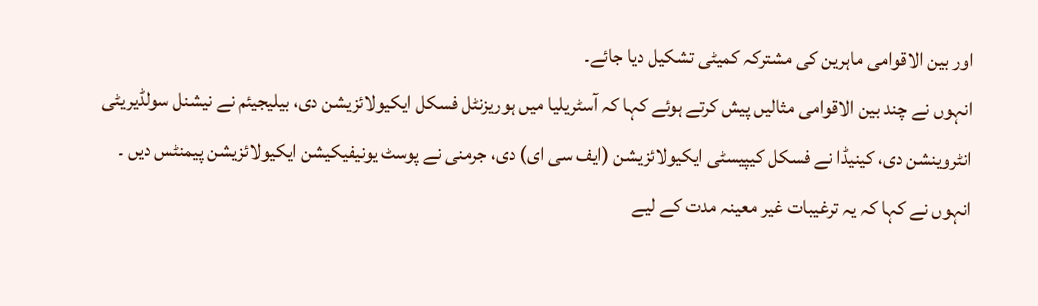اور بین الاقوامی ماہرین کی مشترکہ کمیٹی تشکیل دیا جائے۔
انہوں نے چند بین الاقوامی مثالیں پیش کرتے ہوئے کہا کہ آسٹریلیا میں ہوریزنٹل فسکل ایکیولائزیشن دی، بیلیجیئم نے نیشنل سولڈیریٹی انٹروینشن دی، کینیڈا نے فسکل کیپیسٹی ایکیولائزیشن (ایف سی ای) دی، جرمنی نے پوسٹ یونیفیکیشن ایکیولائزیشن پیمنٹس دیں ۔
انہوں نے کہا کہ یہ ترغیبات غیر معینہ مدت کے لیے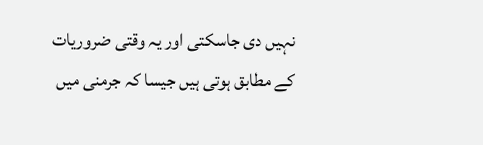نہیں دی جاسکتی اور یہ وقتی ضروریات کے مطابق ہوتی ہیں جیسا کہ جرمنی میں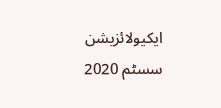ایکیولائزیشن سسٹم 2020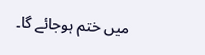میں ختم ہوجائے گا۔